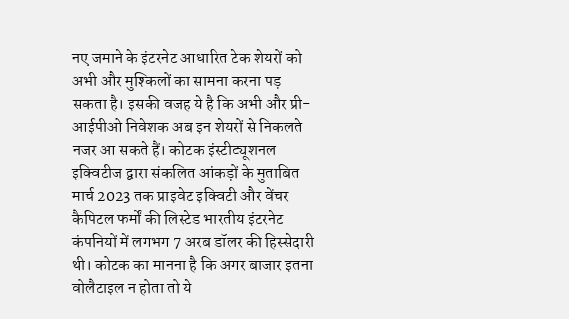नए जमाने के इंटरनेट आधारित टेक शेयरों को अभी और मुश्किलों का सामना करना पड़ सकता है। इसकी वजह ये है कि अभी और प्री-आईपीओ निवेशक अब इन शेयरों से निकलते नजर आ सकते हैं। कोटक इंस्टीट्यूशनल इक्विटीज द्वारा संकलित आंकड़ों के मुताबित मार्च 2023 तक प्राइवेट इक्विटी और वेंचर कैपिटल फर्मों की लिस्टेड भारतीय इंटरनेट कंपनियों में लगभग 7 अरब डॉलर की हिस्सेदारी थी। कोटक का मानना है कि अगर बाजार इतना वोलैटाइल न होता तो ये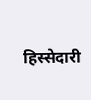हिस्सेदारी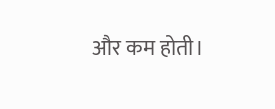और कम होती।